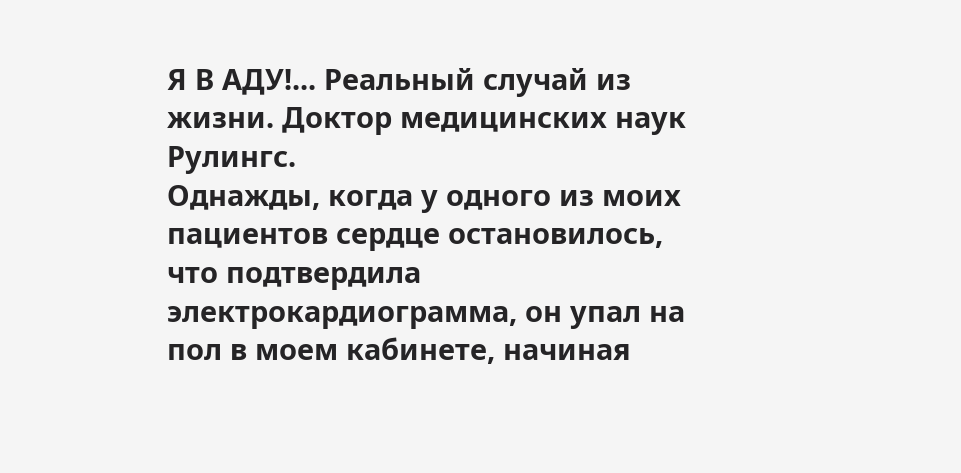Я В АДУ!... Реальный случай из жизни. Доктор медицинских наук Рулингс.
Однажды, когда у одного из моих пациентов сердце остановилось, что подтвердила электрокардиограмма, он упал на пол в моем кабинете, начиная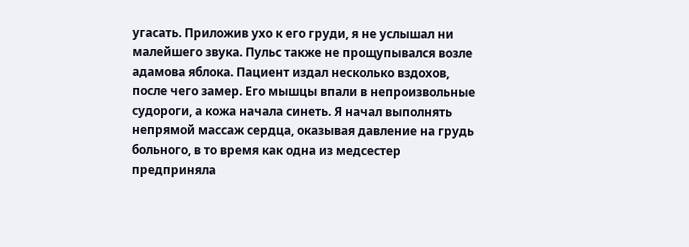угасать. Приложив ухо к его груди, я не услышал ни малейшего звука. Пульс также не прощупывался возле адамова яблока. Пациент издал несколько вздохов, после чего замер. Его мышцы впали в непроизвольные судороги, а кожа начала синеть. Я начал выполнять непрямой массаж сердца, оказывая давление на грудь больного, в то время как одна из медсестер предприняла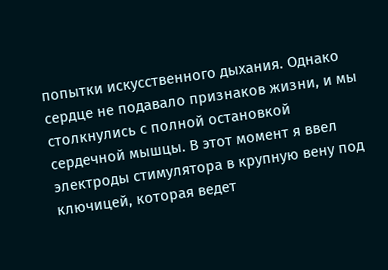попытки искусственного дыхания. Однако сердце не подавало признаков жизни, и мы столкнулись с полной остановкой сердечной мышцы. В этот момент я ввел электроды стимулятора в крупную вену под ключицей, которая ведет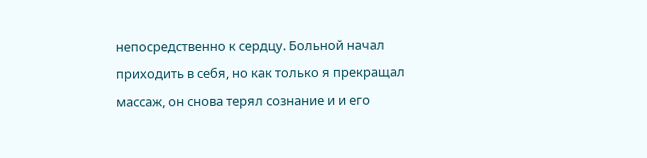непосредственно к сердцу. Больной начал приходить в себя, но как только я прекращал массаж, он снова терял сознание и и его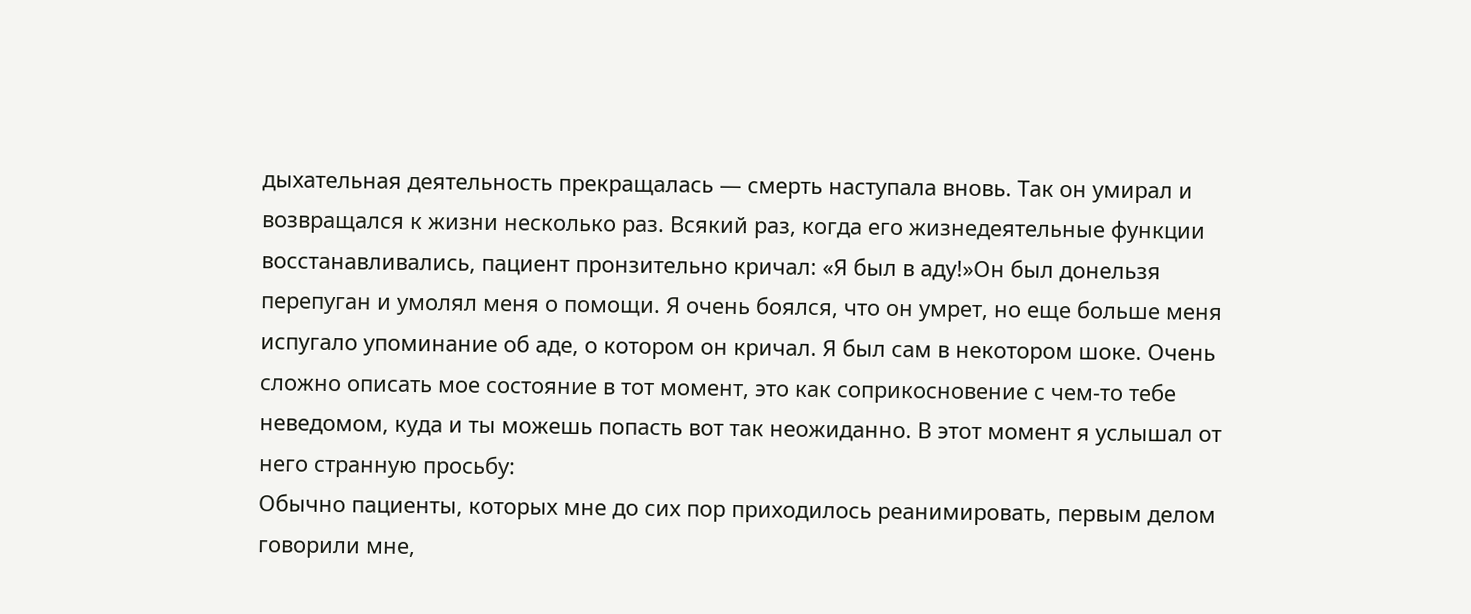дыхательная деятельность прекращалась — смерть наступала вновь. Так он умирал и возвращался к жизни несколько раз. Всякий раз, когда его жизнедеятельные функции восстанавливались, пациент пронзительно кричал: «Я был в аду!»Он был донельзя перепуган и умолял меня о помощи. Я очень боялся, что он умрет, но еще больше меня испугало упоминание об аде, о котором он кричал. Я был сам в некотором шоке. Очень сложно описать мое состояние в тот момент, это как соприкосновение с чем-то тебе неведомом, куда и ты можешь попасть вот так неожиданно. В этот момент я услышал от него странную просьбу:
Обычно пациенты, которых мне до сих пор приходилось реанимировать, первым делом говорили мне,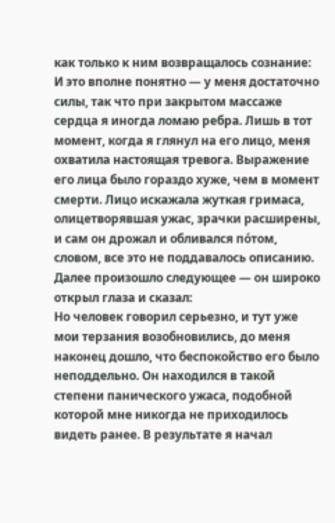как только к ним возвращалось сознание:
И это вполне понятно — у меня достаточно силы, так что при закрытом массаже сердца я иногда ломаю ребра. Лишь в тот момент, когда я глянул на его лицо, меня охватила настоящая тревога. Выражение его лица было гораздо хуже, чем в момент смерти. Лицо искажала жуткая гримаса, олицетворявшая ужас, зрачки расширены, и сам он дрожал и обливался по́том, словом, все это не поддавалось описанию. Далее произошло следующее — он широко открыл глаза и сказал:
Но человек говорил серьезно, и тут уже мои терзания возобновились, до меня наконец дошло, что беспокойство его было неподдельно. Он находился в такой степени панического ужаса, подобной которой мне никогда не приходилось видеть ранее. В результате я начал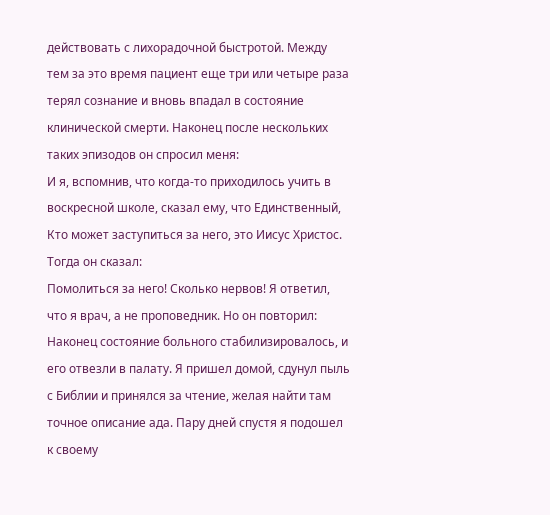действовать с лихорадочной быстротой. Между тем за это время пациент еще три или четыре раза терял сознание и вновь впадал в состояние клинической смерти. Наконец после нескольких таких эпизодов он спросил меня:
И я, вспомнив, что когда-то приходилось учить в воскресной школе, сказал ему, что Единственный, Кто может заступиться за него, это Иисус Христос. Тогда он сказал:
Помолиться за него! Сколько нервов! Я ответил, что я врач, а не проповедник. Но он повторил:
Наконец состояние больного стабилизировалось, и его отвезли в палату. Я пришел домой, сдунул пыль с Библии и принялся за чтение, желая найти там точное описание ада. Пару дней спустя я подошел к своему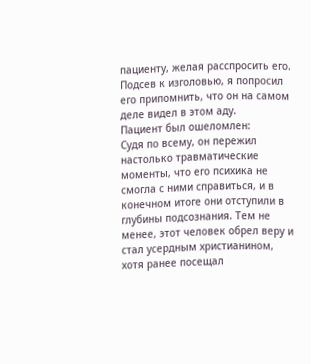пациенту, желая расспросить его. Подсев к изголовью, я попросил его припомнить, что он на самом деле видел в этом аду.
Пациент был ошеломлен:
Судя по всему, он пережил настолько травматические моменты, что его психика не смогла с ними справиться, и в конечном итоге они отступили в глубины подсознания. Тем не менее, этот человек обрел веру и стал усердным христианином, хотя ранее посещал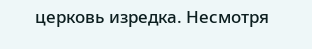церковь изредка. Несмотря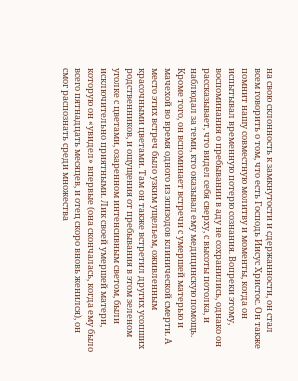на свою склонность к замкнутости и сдержанности, он стал всем говорить о том, что есть Господь Иисус Христос. Он также помнит нашу совместную молитву и моменты, когда он испытывал временную потерю сознания. Вопреки этому, воспоминания о пребывании в аду не сохранились, однако он рассказывает, что видел себя сверху, с высоты потолка, и наблюдал за теми, кто оказывал ему медицинскую помощь. Кроме того, он вспоминает встречи с умершей матерью и мачехой во время одного из эпизодов клинической смерти. А место этих встреч было узким ущельем, оживленным красочными цветами. Там он также встретил других усопших родственников, и ощущения от пребывания в этом зеленом уголке с цветами, озаренном интенсивным светом, были исключительно приятными. Лик своей умершей матери, которую он «увидел» впервые (она скончалась, когда ему было всего пятнадцать месяцев, и отец скоро вновь женился), он смог распознать среди множества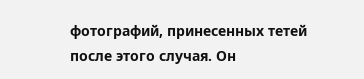фотографий, принесенных тетей после этого случая. Он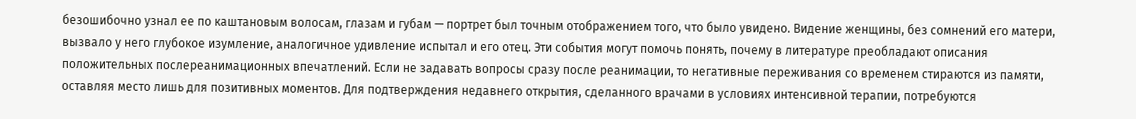безошибочно узнал ее по каштановым волосам, глазам и губам — портрет был точным отображением того, что было увидено. Видение женщины, без сомнений его матери, вызвало у него глубокое изумление, аналогичное удивление испытал и его отец. Эти события могут помочь понять, почему в литературе преобладают описания положительных послереанимационных впечатлений. Если не задавать вопросы сразу после реанимации, то негативные переживания со временем стираются из памяти, оставляя место лишь для позитивных моментов. Для подтверждения недавнего открытия, сделанного врачами в условиях интенсивной терапии, потребуются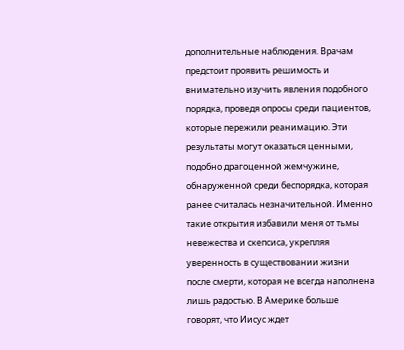дополнительные наблюдения. Врачам предстоит проявить решимость и внимательно изучить явления подобного порядка, проведя опросы среди пациентов, которые пережили реанимацию. Эти результаты могут оказаться ценными, подобно драгоценной жемчужине, обнаруженной среди беспорядка, которая ранее считалась незначительной. Именно такие открытия избавили меня от тьмы невежества и скепсиса, укрепляя уверенность в существовании жизни после смерти, которая не всегда наполнена лишь радостью. В Америке больше говорят, что Иисус ждет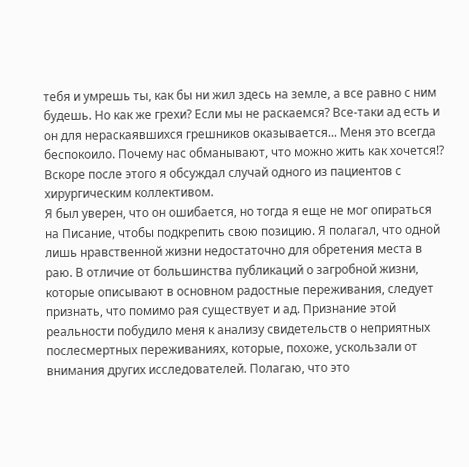тебя и умрешь ты, как бы ни жил здесь на земле, а все равно с ним будешь. Но как же грехи? Если мы не раскаемся? Все-таки ад есть и он для нераскаявшихся грешников оказывается... Меня это всегда беспокоило. Почему нас обманывают, что можно жить как хочется!? Вскоре после этого я обсуждал случай одного из пациентов с хирургическим коллективом.
Я был уверен, что он ошибается, но тогда я еще не мог опираться на Писание, чтобы подкрепить свою позицию. Я полагал, что одной лишь нравственной жизни недостаточно для обретения места в раю. В отличие от большинства публикаций о загробной жизни, которые описывают в основном радостные переживания, следует признать, что помимо рая существует и ад. Признание этой реальности побудило меня к анализу свидетельств о неприятных послесмертных переживаниях, которые, похоже, ускользали от внимания других исследователей. Полагаю, что это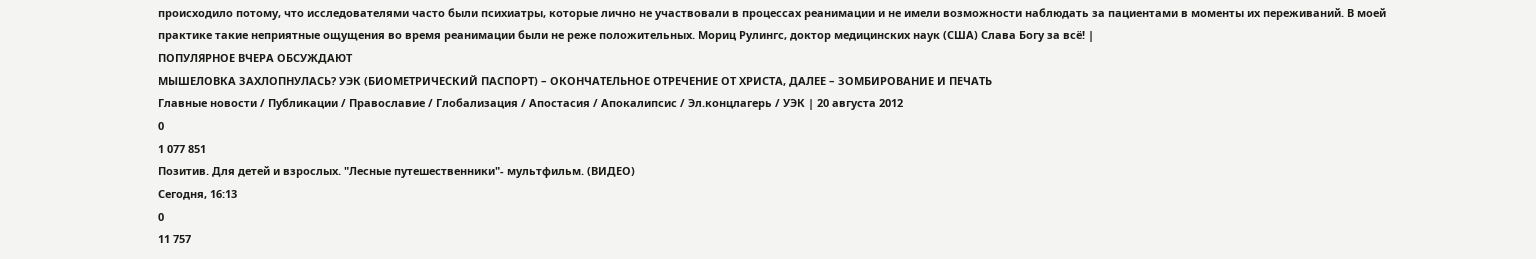происходило потому, что исследователями часто были психиатры, которые лично не участвовали в процессах реанимации и не имели возможности наблюдать за пациентами в моменты их переживаний. В моей практике такие неприятные ощущения во время реанимации были не реже положительных. Мориц Рулингс, доктор медицинских наук (США) Слава Богу за всё! |
ПОПУЛЯРНОЕ ВЧЕРА ОБСУЖДАЮТ
МЫШЕЛОВКА ЗАХЛОПНУЛАСЬ? УЭК (БИОМЕТРИЧЕСКИЙ ПАСПОРТ) – ОКОНЧАТЕЛЬНОЕ ОТРЕЧЕНИЕ ОТ ХРИСТА, ДАЛЕЕ – ЗОМБИРОВАНИЕ И ПЕЧАТЬ
Главные новости / Публикации / Православие / Глобализация / Апостасия / Апокалипсис / Эл.концлагерь / УЭК | 20 августа 2012
0
1 077 851
Позитив. Для детей и взрослых. "Лесные путешественники"- мультфильм. (ВИДЕО)
Сегодня, 16:13
0
11 757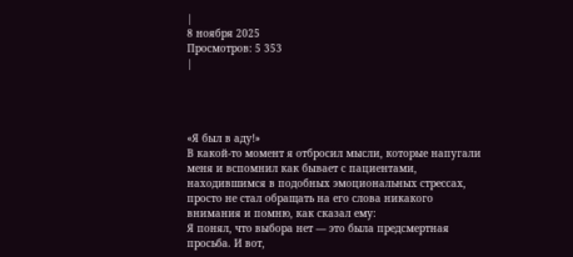|
8 ноября 2025
Просмотров: 5 353
|




«Я был в аду!»
В какой-то момент я отбросил мысли, которые напугали меня и вспомнил как бывает с пациентами, находившимся в подобных эмоциональных стрессах, просто не стал обращать на его слова никакого внимания и помню, как сказал ему:
Я понял, что выбора нет — это была предсмертная просьба. И вот,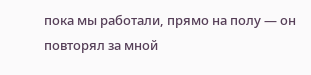пока мы работали, прямо на полу — он повторял за мной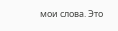мои слова. Это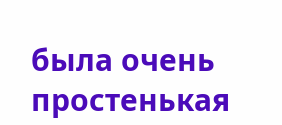была очень простенькая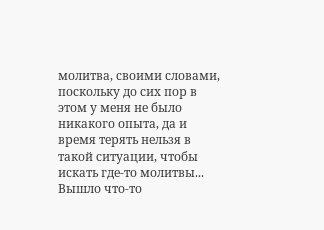молитва, своими словами, поскольку до сих пор в этом у меня не было никакого опыта, да и время терять нельзя в такой ситуации, чтобы искать где-то молитвы... Вышло что-то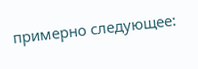примерно следующее: